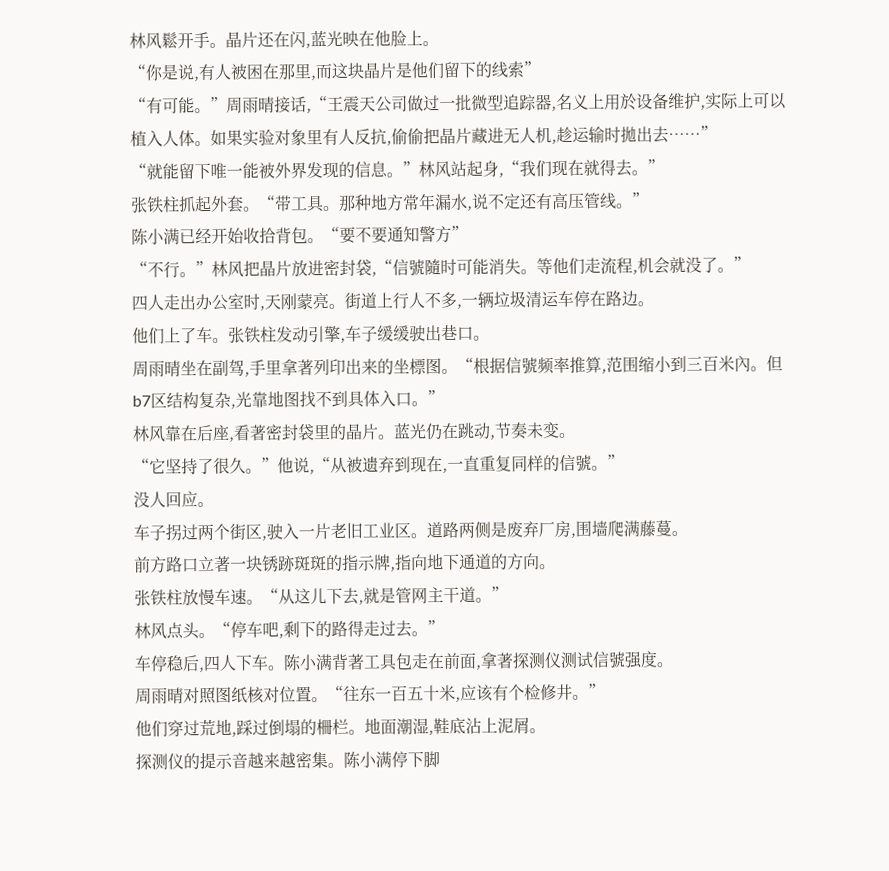林风鬆开手。晶片还在闪,蓝光映在他脸上。
“你是说,有人被困在那里,而这块晶片是他们留下的线索”
“有可能。”周雨晴接话,“王震天公司做过一批微型追踪器,名义上用於设备维护,实际上可以植入人体。如果实验对象里有人反抗,偷偷把晶片藏进无人机,趁运输时拋出去……”
“就能留下唯一能被外界发现的信息。”林风站起身,“我们现在就得去。”
张铁柱抓起外套。“带工具。那种地方常年漏水,说不定还有高压管线。”
陈小满已经开始收拾背包。“要不要通知警方”
“不行。”林风把晶片放进密封袋,“信號隨时可能消失。等他们走流程,机会就没了。”
四人走出办公室时,天刚蒙亮。街道上行人不多,一辆垃圾清运车停在路边。
他们上了车。张铁柱发动引擎,车子缓缓驶出巷口。
周雨晴坐在副驾,手里拿著列印出来的坐標图。“根据信號频率推算,范围缩小到三百米內。但b7区结构复杂,光靠地图找不到具体入口。”
林风靠在后座,看著密封袋里的晶片。蓝光仍在跳动,节奏未变。
“它坚持了很久。”他说,“从被遗弃到现在,一直重复同样的信號。”
没人回应。
车子拐过两个街区,驶入一片老旧工业区。道路两侧是废弃厂房,围墙爬满藤蔓。
前方路口立著一块锈跡斑斑的指示牌,指向地下通道的方向。
张铁柱放慢车速。“从这儿下去,就是管网主干道。”
林风点头。“停车吧,剩下的路得走过去。”
车停稳后,四人下车。陈小满背著工具包走在前面,拿著探测仪测试信號强度。
周雨晴对照图纸核对位置。“往东一百五十米,应该有个检修井。”
他们穿过荒地,踩过倒塌的柵栏。地面潮湿,鞋底沾上泥屑。
探测仪的提示音越来越密集。陈小满停下脚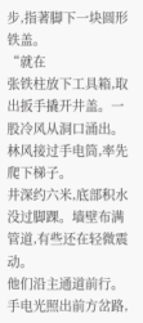步,指著脚下一块圆形铁盖。
“就在
张铁柱放下工具箱,取出扳手撬开井盖。一股冷风从洞口涌出。
林风接过手电筒,率先爬下梯子。
井深约六米,底部积水没过脚踝。墙壁布满管道,有些还在轻微震动。
他们沿主通道前行。手电光照出前方岔路,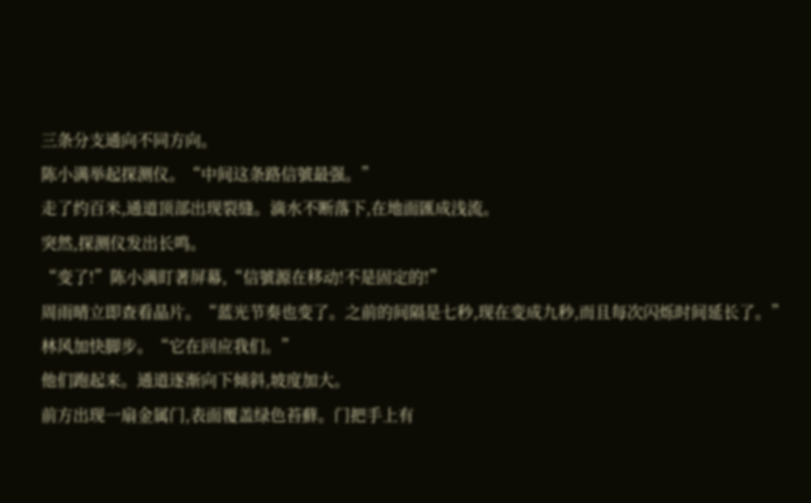三条分支通向不同方向。
陈小满举起探测仪。“中间这条路信號最强。”
走了约百米,通道顶部出现裂缝。滴水不断落下,在地面匯成浅流。
突然,探测仪发出长鸣。
“变了!”陈小满盯著屏幕,“信號源在移动!不是固定的!”
周雨晴立即查看晶片。“蓝光节奏也变了。之前的间隔是七秒,现在变成九秒,而且每次闪烁时间延长了。”
林风加快脚步。“它在回应我们。”
他们跑起来。通道逐渐向下倾斜,坡度加大。
前方出现一扇金属门,表面覆盖绿色苔蘚。门把手上有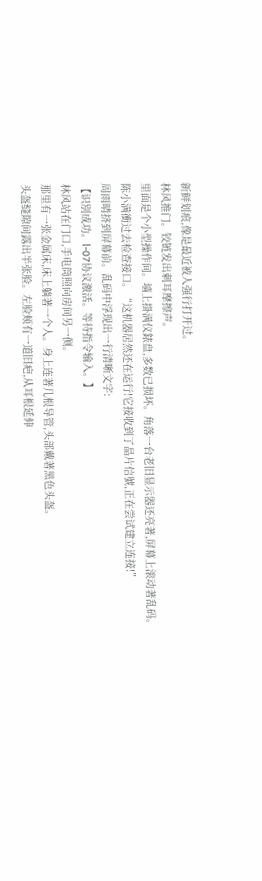新鲜划痕,像是最近被人强行打开过。
林风推门。铰链发出刺耳摩擦声。
里面是个小型操作间。墙上掛满仪錶盘,多数已损坏。角落一台老旧显示器还亮著,屏幕上滚动著乱码。
陈小满衝过去检查接口。“这机器居然还在运行!它接收到了晶片信號,正在尝试建立连接!”
周雨晴挤到屏幕前。乱码中浮现出一行清晰文字:
【识別成功。l-07协议激活。等待指令输入。】
林风站在门口,手电筒照向房间另一侧。
那里有一张金属床,床上躺著一个人。身上连著几根导管,头部戴著黑色头盔。
头盔缝隙间露出半张脸。左脸颊有一道旧疤,从耳根延伸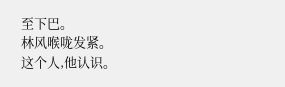至下巴。
林风喉咙发紧。
这个人,他认识。